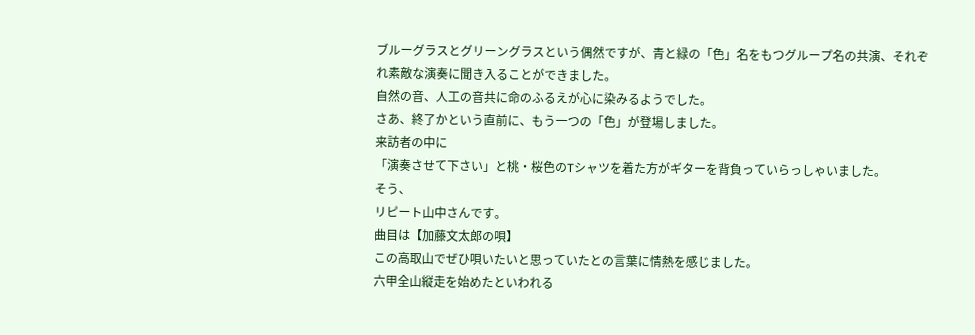ブルーグラスとグリーングラスという偶然ですが、青と緑の「色」名をもつグループ名の共演、それぞれ素敵な演奏に聞き入ることができました。
自然の音、人工の音共に命のふるえが心に染みるようでした。
さあ、終了かという直前に、もう一つの「色」が登場しました。
来訪者の中に
「演奏させて下さい」と桃・桜色のTシャツを着た方がギターを背負っていらっしゃいました。
そう、
リピート山中さんです。
曲目は【加藤文太郎の唄】
この高取山でぜひ唄いたいと思っていたとの言葉に情熱を感じました。
六甲全山縦走を始めたといわれる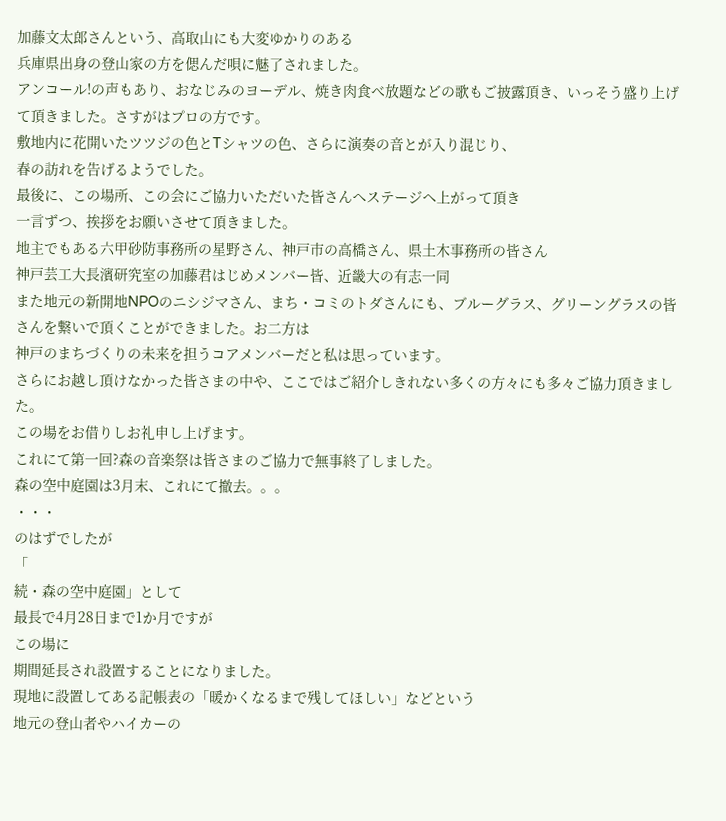加藤文太郎さんという、高取山にも大変ゆかりのある
兵庫県出身の登山家の方を偲んだ唄に魅了されました。
アンコール!の声もあり、おなじみのヨーデル、焼き肉食べ放題などの歌もご披露頂き、いっそう盛り上げて頂きました。さすがはプロの方です。
敷地内に花開いたツツジの色とTシャツの色、さらに演奏の音とが入り混じり、
春の訪れを告げるようでした。
最後に、この場所、この会にご協力いただいた皆さんへステージへ上がって頂き
一言ずつ、挨拶をお願いさせて頂きました。
地主でもある六甲砂防事務所の星野さん、神戸市の高橋さん、県土木事務所の皆さん
神戸芸工大長濱研究室の加藤君はじめメンバー皆、近畿大の有志一同
また地元の新開地NPOのニシジマさん、まち・コミのトダさんにも、ブルーグラス、グリーングラスの皆さんを繋いで頂くことができました。お二方は
神戸のまちづくりの未来を担うコアメンバーだと私は思っています。
さらにお越し頂けなかった皆さまの中や、ここではご紹介しきれない多くの方々にも多々ご協力頂きました。
この場をお借りしお礼申し上げます。
これにて第一回?森の音楽祭は皆さまのご協力で無事終了しました。
森の空中庭園は3月末、これにて撤去。。。
・・・
のはずでしたが
「
続・森の空中庭園」として
最長で4月28日まで1か月ですが
この場に
期間延長され設置することになりました。
現地に設置してある記帳表の「暖かくなるまで残してほしい」などという
地元の登山者やハイカーの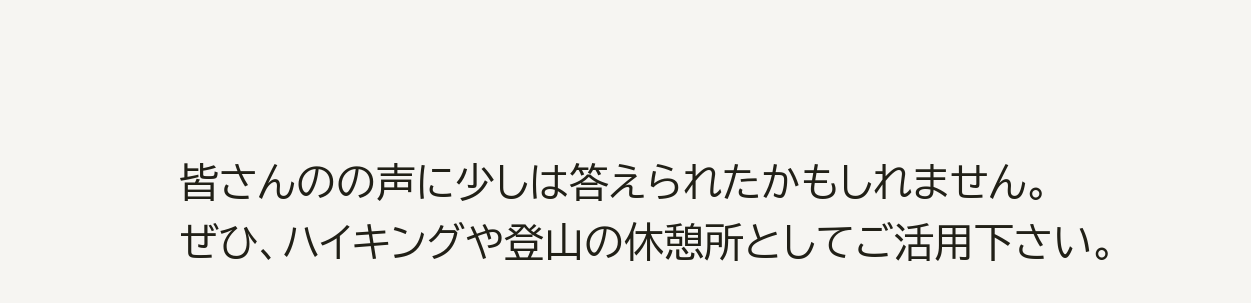皆さんのの声に少しは答えられたかもしれません。
ぜひ、ハイキングや登山の休憩所としてご活用下さい。